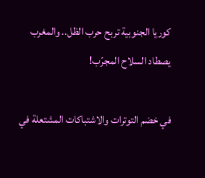كوريا الجنوبية تربح حرب الظل.. والمغرب يصطاد السلاح المجرّب!

في خضم التوترات والاشتباكات المشتعلة في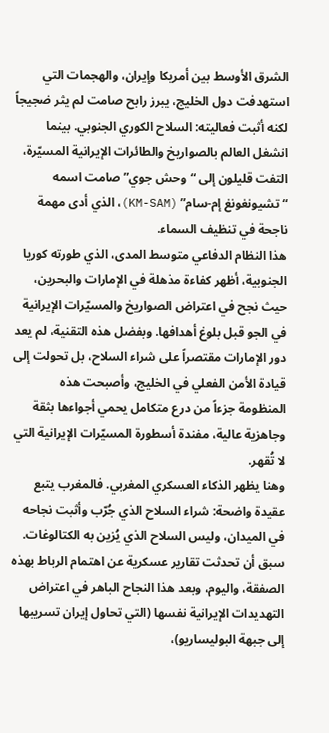الشرق الأوسط بين أمريكا وإيران، والهجمات التي استهدفت دول الخليج، يبرز رابح صامت لم يثر ضجيجاً لكنه أثبت فعاليته: السلاح الكوري الجنوبي. بينما انشغل العالم بالصواريخ والطائرات الإيرانية المسيّرة، التفت قليلون إلى “وحش جوي” صامت اسمه “تشيونغونغ إم-سام” (KM-SAM)، الذي أدى مهمة ناجحة في تنظيف السماء.
هذا النظام الدفاعي متوسط المدى، الذي طورته كوريا الجنوبية، أظهر كفاءة مذهلة في الإمارات والبحرين، حيث نجح في اعتراض الصواريخ والمسيّرات الإيرانية في الجو قبل بلوغ أهدافها. وبفضل هذه التقنية، لم يعد دور الإمارات مقتصراً على شراء السلاح، بل تحولت إلى قيادة الأمن الفعلي في الخليج، وأصبحت هذه المنظومة جزءاً من درع متكامل يحمي أجواءها بثقة وجاهزية عالية، مفندة أسطورة المسيّرات الإيرانية التي لا تُقهر.
وهنا يظهر الذكاء العسكري المغربي. فالمغرب يتبع عقيدة واضحة: شراء السلاح الذي جُرّب وأثبت نجاحه في الميدان، وليس السلاح الذي يُزين به الكتالوغات. سبق أن تحدثت تقارير عسكرية عن اهتمام الرباط بهذه الصفقة، واليوم، وبعد هذا النجاح الباهر في اعتراض التهديدات الإيرانية نفسها (التي تحاول إيران تسريبها إلى جبهة البوليساريو)،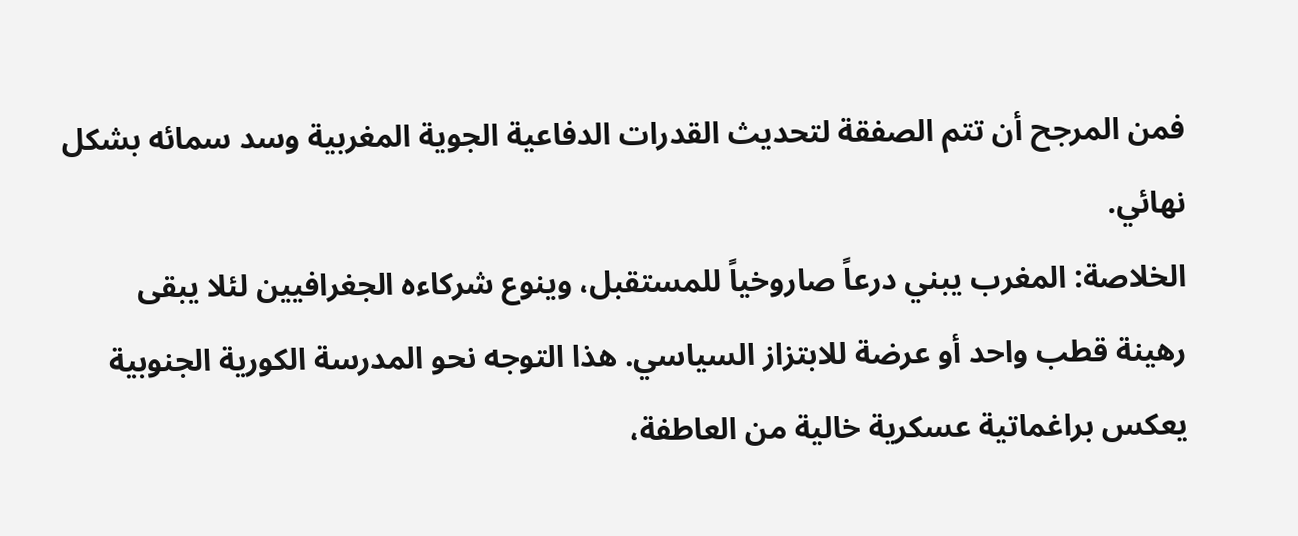فمن المرجح أن تتم الصفقة لتحديث القدرات الدفاعية الجوية المغربية وسد سمائه بشكل نهائي.
الخلاصة: المغرب يبني درعاً صاروخياً للمستقبل، وينوع شركاءه الجغرافيين لئلا يبقى رهينة قطب واحد أو عرضة للابتزاز السياسي. هذا التوجه نحو المدرسة الكورية الجنوبية يعكس براغماتية عسكرية خالية من العاطفة،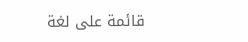قائمة على لغة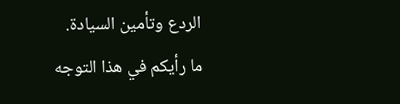الردع وتأمين السيادة.
ما رأيكم في هذا التوجه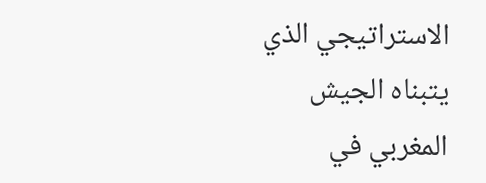الاستراتيجي الذي يتبناه الجيش المغربي في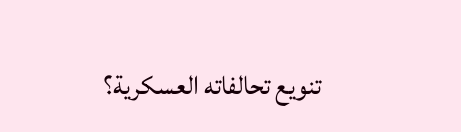تنويع تحالفاته العسكرية؟